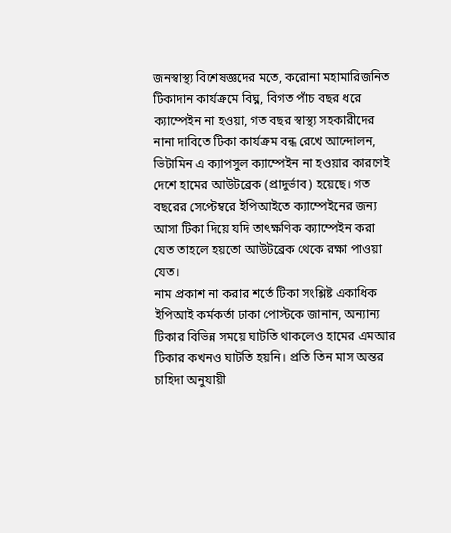জনস্বাস্থ্য বিশেষজ্ঞদের মতে, করোনা মহামারিজনিত টিকাদান কার্যক্রমে বিঘ্ন, বিগত পাঁচ বছর ধরে ক্যাম্পেইন না হওয়া, গত বছর স্বাস্থ্য সহকারীদের নানা দাবিতে টিকা কার্যক্রম বন্ধ রেখে আন্দোলন, ভিটামিন এ ক্যাপসুল ক্যাম্পেইন না হওয়ার কারণেই দেশে হামের আউটব্রেক (প্রাদুর্ভাব) হয়েছে। গত বছরের সেপ্টেম্বরে ইপিআইতে ক্যাম্পেইনের জন্য আসা টিকা দিয়ে যদি তাৎক্ষণিক ক্যাম্পেইন করা যেত তাহলে হয়তো আউটব্রেক থেকে রক্ষা পাওয়া যেত।
নাম প্রকাশ না করার শর্তে টিকা সংশ্লিষ্ট একাধিক ইপিআই কর্মকর্তা ঢাকা পোস্টকে জানান, অন্যান্য টিকার বিভিন্ন সময়ে ঘাটতি থাকলেও হামের এমআর টিকার কখনও ঘাটতি হয়নি। প্রতি তিন মাস অন্তর চাহিদা অনুযায়ী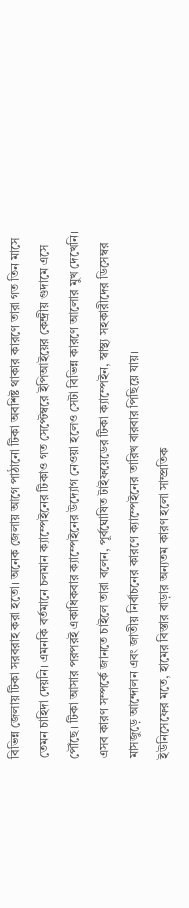বিভিন্ন জেলায় টিকা সরবরাহ করা হতো। অনেক জেলায় আগে পাঠানো টিকা অবশিষ্ট থাকার কারণে তারা গত তিন মাসে তেমন চাহিদা দেয়নি। এমনকি বর্তমানে চলমান ক্যাম্পেইনের টিকাও গত সেপ্টেম্বরে ইপিআইয়ের কেন্দ্রীয় গুদামে এসে পৌঁছে। টিকা আসার পরপরই একাধিকবার ক্যাম্পেইনের উদ্যোগ নেওয়া হলেও সেটা বিভিন্ন কারণে আলোর মুখ দেখেনি। এসব কারণ সম্পর্কে জানতে চাইলে তারা বলেন, পূর্বঘোষিত টাইফয়েডের টিকা ক্যাম্পেইন, স্বাস্থ্য সহকারীদের ডিসেম্বর মাসজুড়ে আন্দোলন এবং জাতীয় নির্বাচনের কারণে ক্যাম্পেইনের তারিখ বারবার পিছিয়ে যায়।
ইউনিসেফের মতে, হামের বিস্তার বাড়ার অন্যতম কারণ হলো সাম্প্রতিক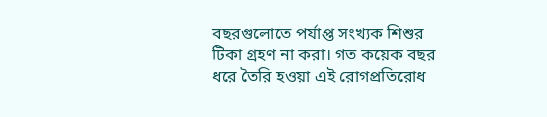বছরগুলোতে পর্যাপ্ত সংখ্যক শিশুর টিকা গ্রহণ না করা। গত কয়েক বছর ধরে তৈরি হওয়া এই রোগপ্রতিরোধ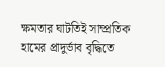ক্ষমতার ঘাটতিই সাম্প্রতিক হামের প্রাদুর্ভাব বৃদ্ধিতে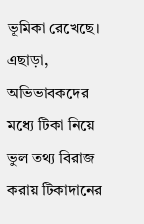ভূমিকা রেখেছে। এছাড়া, অভিভাবকদের মধ্যে টিকা নিয়ে ভুল তথ্য বিরাজ করায় টিকাদানের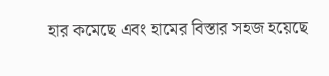হার কমেছে এবং হামের বিস্তার সহজ হয়েছে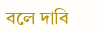বলে দাবি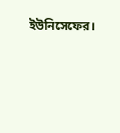ইউনিসেফের।